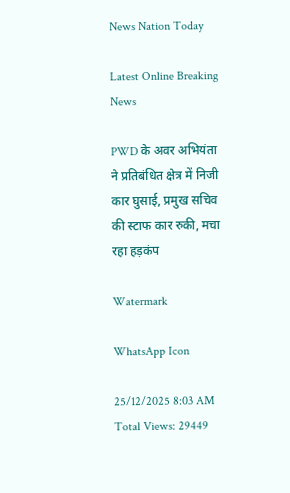News Nation Today

Latest Online Breaking News

PWD के अवर अभियंता ने प्रतिबंधित क्षेत्र में निजी कार घुसाई, प्रमुख सचिव की स्टाफ कार रुकी, मचा रहा हड़कंप

Watermark

WhatsApp Icon

25/12/2025 8:03 AM Total Views: 29449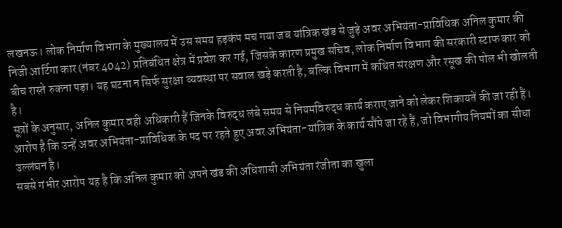लखनऊ। लोक निर्माण विभाग के मुख्यालय में उस समय हड़कंप मच गया जब यांत्रिक खंड से जुड़े अवर अभियंता-प्राविधिक अनिल कुमार की निजी आर्टिगा कार (नंबर 4042) प्रतिबंधित क्षेत्र में प्रवेश कर गई, जिसके कारण प्रमुख सचिव, लोक निर्माण विभाग की सरकारी स्टाफ कार को बीच रास्ते रुकना पड़ा। यह घटना न सिर्फ सुरक्षा व्यवस्था पर सवाल खड़े करती है, बल्कि विभाग में कथित संरक्षण और रसूख की पोल भी खोलती है।
सूत्रों के अनुसार, अनिल कुमार वही अधिकारी हैं जिनके विरुद्ध लंबे समय से नियमविरुद्ध कार्य कराए जाने को लेकर शिकायतें की जा रही हैं। आरोप है कि उन्हें अवर अभियंता-प्राविधिक के पद पर रहते हुए अवर अभियंता-यांत्रिक के कार्य सौंपे जा रहे हैं, जो विभागीय नियमों का सीधा उल्लंघन है।
सबसे गंभीर आरोप यह है कि अनिल कुमार को अपने खंड की अधिशासी अभियंता रंजीता का खुला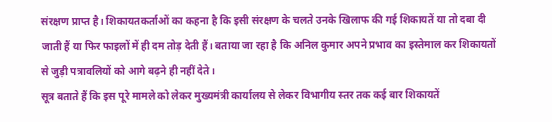संरक्षण प्राप्त है। शिकायतकर्ताओं का कहना है कि इसी संरक्षण के चलते उनके खिलाफ की गई शिकायतें या तो दबा दी जाती हैं या फिर फाइलों में ही दम तोड़ देती हैं। बताया जा रहा है कि अनिल कुमार अपने प्रभाव का इस्तेमाल कर शिकायतों से जुड़ी पत्रावलियों को आगे बढ़ने ही नहीं देते।
सूत्र बताते हैं कि इस पूरे मामले को लेकर मुख्यमंत्री कार्यालय से लेकर विभागीय स्तर तक कई बार शिकायतें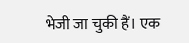भेजी जा चुकी हैं। एक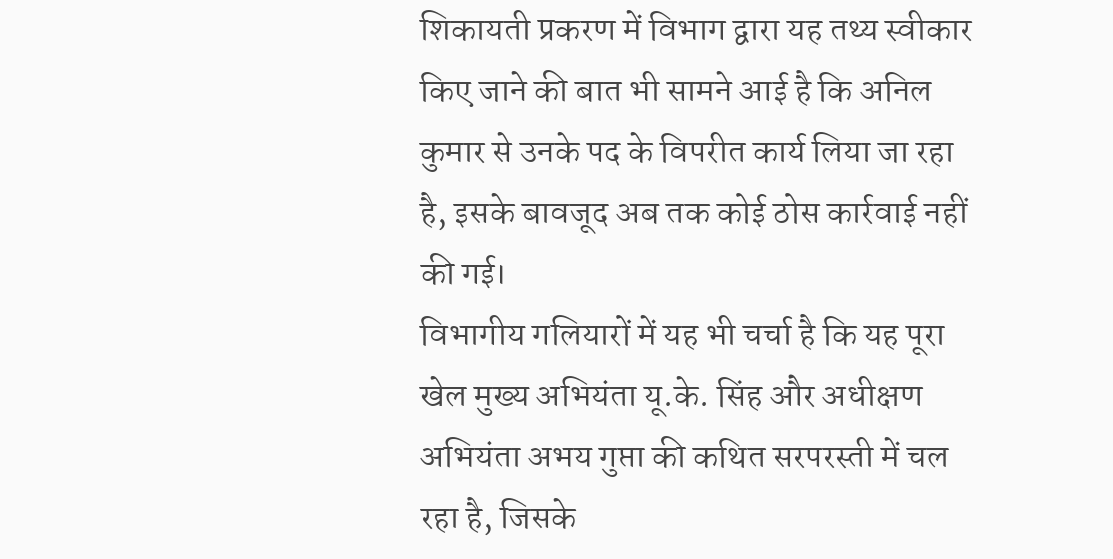शिकायती प्रकरण में विभाग द्वारा यह तथ्य स्वीकार किए जाने की बात भी सामने आई है कि अनिल कुमार से उनके पद के विपरीत कार्य लिया जा रहा है, इसके बावजूद अब तक कोई ठोस कार्रवाई नहीं की गई।
विभागीय गलियारों में यह भी चर्चा है कि यह पूरा खेल मुख्य अभियंता यू.के. सिंह और अधीक्षण अभियंता अभय गुप्ता की कथित सरपरस्ती में चल रहा है, जिसके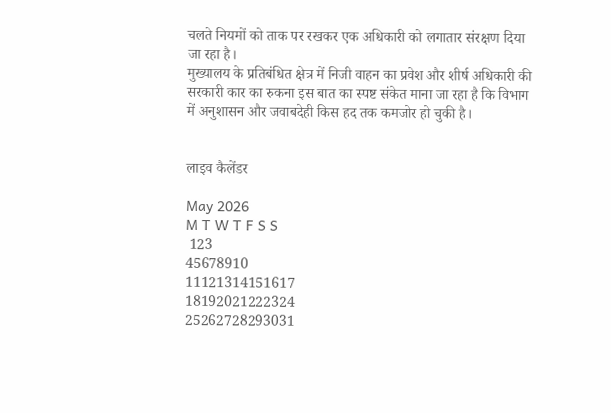चलते नियमों को ताक पर रखकर एक अधिकारी को लगातार संरक्षण दिया जा रहा है।
मुख्यालय के प्रतिबंधित क्षेत्र में निजी वाहन का प्रवेश और शीर्ष अधिकारी की सरकारी कार का रुकना इस बात का स्पष्ट संकेत माना जा रहा है कि विभाग में अनुशासन और जवाबदेही किस हद तक कमजोर हो चुकी है।


लाइव कैलेंडर

May 2026
M T W T F S S
 123
45678910
11121314151617
18192021222324
25262728293031